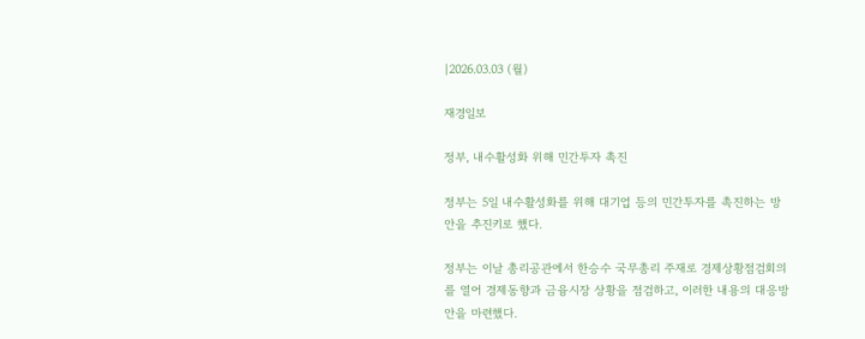|2026.03.03 (월)

재경일보

정부, 내수활성화 위해 민간투자 촉진

정부는 5일 내수활성화를 위해 대기업 등의 민간투자를 촉진하는 방안을 추진키로 했다.

정부는 이날 총리공관에서 한승수 국무총리 주재로 경제상황점검회의를 열어 경제동향과 금융시장 상황을 점검하고, 이러한 내용의 대응방안을 마련했다.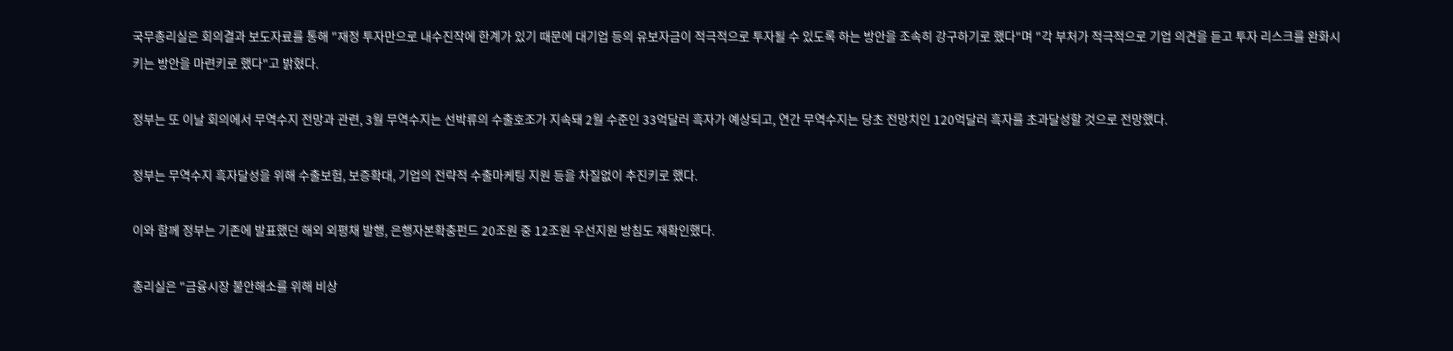국무총리실은 회의결과 보도자료를 통해 "재정 투자만으로 내수진작에 한계가 있기 때문에 대기업 등의 유보자금이 적극적으로 투자될 수 있도록 하는 방안을 조속히 강구하기로 했다"며 "각 부처가 적극적으로 기업 의견을 듣고 투자 리스크를 완화시키는 방안을 마련키로 했다"고 밝혔다.

정부는 또 이날 회의에서 무역수지 전망과 관련, 3월 무역수지는 선박류의 수출호조가 지속돼 2월 수준인 33억달러 흑자가 예상되고, 연간 무역수지는 당초 전망치인 120억달러 흑자를 초과달성할 것으로 전망했다.

정부는 무역수지 흑자달성을 위해 수출보험, 보증확대, 기업의 전략적 수출마케팅 지원 등을 차질없이 추진키로 했다.

이와 함께 정부는 기존에 발표했던 해외 외평채 발행, 은행자본확충펀드 20조원 중 12조원 우선지원 방침도 재확인했다.

총리실은 "금융시장 불안해소를 위해 비상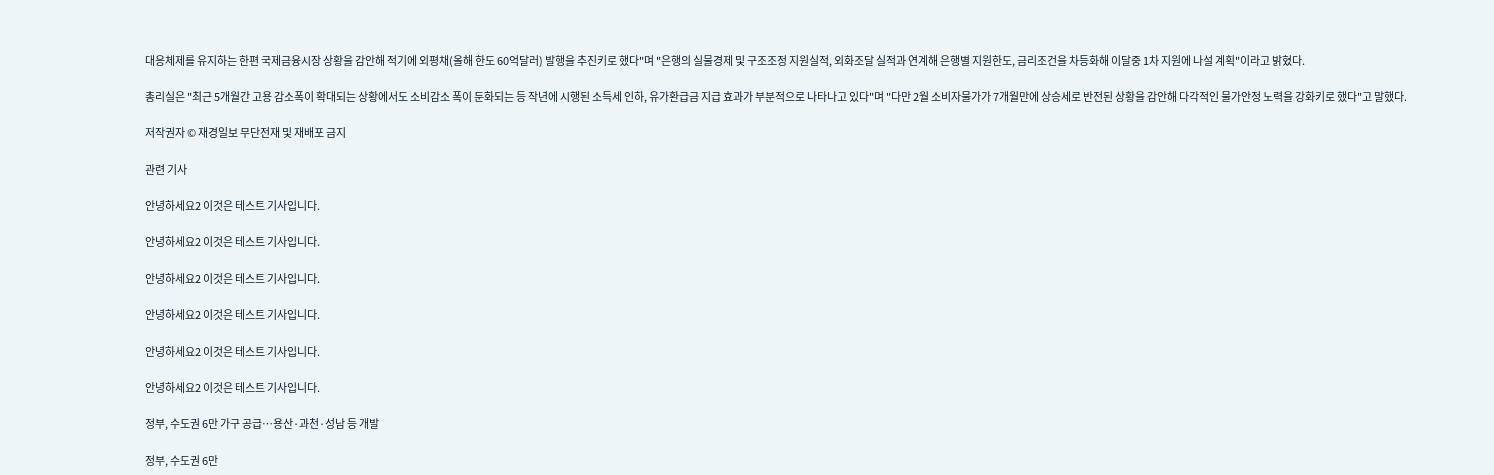대응체제를 유지하는 한편 국제금융시장 상황을 감안해 적기에 외평채(올해 한도 60억달러) 발행을 추진키로 했다"며 "은행의 실물경제 및 구조조정 지원실적, 외화조달 실적과 연계해 은행별 지원한도, 금리조건을 차등화해 이달중 1차 지원에 나설 계획"이라고 밝혔다.

총리실은 "최근 5개월간 고용 감소폭이 확대되는 상황에서도 소비감소 폭이 둔화되는 등 작년에 시행된 소득세 인하, 유가환급금 지급 효과가 부분적으로 나타나고 있다"며 "다만 2월 소비자물가가 7개월만에 상승세로 반전된 상황을 감안해 다각적인 물가안정 노력을 강화키로 했다"고 말했다.

저작권자 © 재경일보 무단전재 및 재배포 금지

관련 기사

안녕하세요2 이것은 테스트 기사입니다.

안녕하세요2 이것은 테스트 기사입니다.

안녕하세요2 이것은 테스트 기사입니다.

안녕하세요2 이것은 테스트 기사입니다.

안녕하세요2 이것은 테스트 기사입니다.

안녕하세요2 이것은 테스트 기사입니다.

정부, 수도권 6만 가구 공급…용산·과천·성남 등 개발

정부, 수도권 6만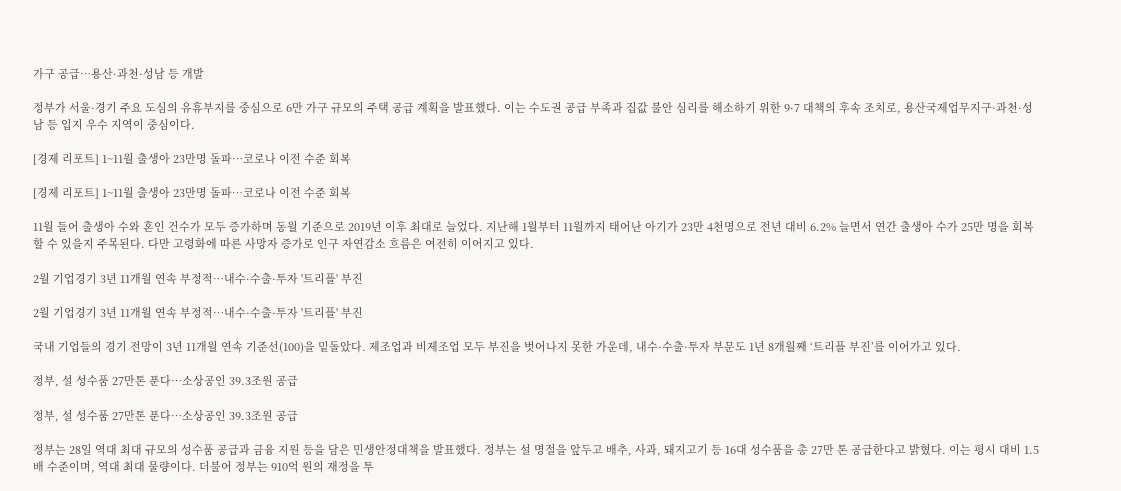가구 공급…용산·과천·성남 등 개발

정부가 서울·경기 주요 도심의 유휴부지를 중심으로 6만 가구 규모의 주택 공급 계획을 발표했다. 이는 수도권 공급 부족과 집값 불안 심리를 해소하기 위한 9·7 대책의 후속 조치로, 용산국제업무지구·과천·성남 등 입지 우수 지역이 중심이다.

[경제 리포트] 1~11월 출생아 23만명 돌파…코로나 이전 수준 회복

[경제 리포트] 1~11월 출생아 23만명 돌파…코로나 이전 수준 회복

11월 들어 출생아 수와 혼인 건수가 모두 증가하며 동월 기준으로 2019년 이후 최대로 늘었다. 지난해 1월부터 11월까지 태어난 아기가 23만 4천명으로 전년 대비 6.2% 늘면서 연간 출생아 수가 25만 명을 회복할 수 있을지 주목된다. 다만 고령화에 따른 사망자 증가로 인구 자연감소 흐름은 여전히 이어지고 있다.

2월 기업경기 3년 11개월 연속 부정적…내수·수출·투자 '트리플' 부진

2월 기업경기 3년 11개월 연속 부정적…내수·수출·투자 '트리플' 부진

국내 기업들의 경기 전망이 3년 11개월 연속 기준선(100)을 밑돌았다. 제조업과 비제조업 모두 부진을 벗어나지 못한 가운데, 내수·수출·투자 부문도 1년 8개월째 ‘트리플 부진’를 이어가고 있다.

정부, 설 성수품 27만톤 푼다…소상공인 39.3조원 공급

정부, 설 성수품 27만톤 푼다…소상공인 39.3조원 공급

정부는 28일 역대 최대 규모의 성수품 공급과 금융 지원 등을 담은 민생안정대책을 발표했다. 정부는 설 명절을 앞두고 배추, 사과, 돼지고기 등 16대 성수품을 총 27만 톤 공급한다고 밝혔다. 이는 평시 대비 1.5배 수준이며, 역대 최대 물량이다. 더불어 정부는 910억 원의 재정을 투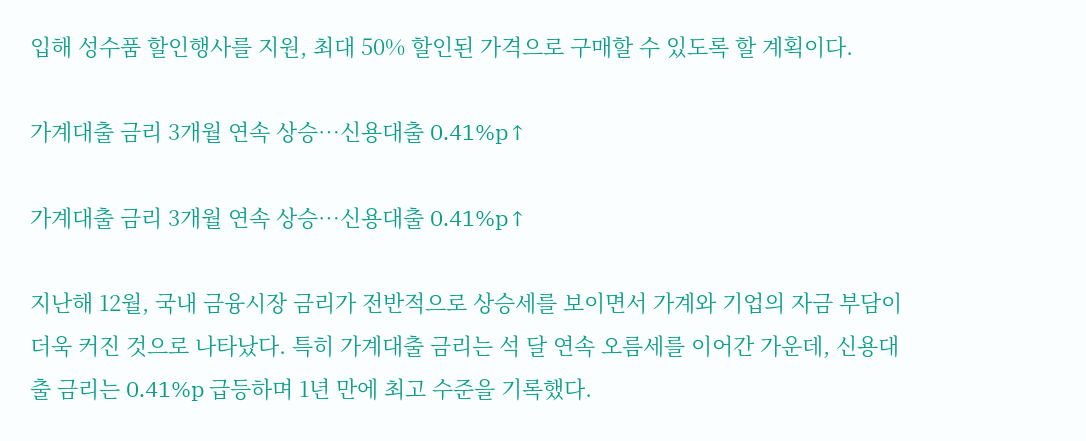입해 성수품 할인행사를 지원, 최대 50% 할인된 가격으로 구매할 수 있도록 할 계획이다.

가계대출 금리 3개월 연속 상승…신용대출 0.41%p↑

가계대출 금리 3개월 연속 상승…신용대출 0.41%p↑

지난해 12월, 국내 금융시장 금리가 전반적으로 상승세를 보이면서 가계와 기업의 자금 부담이 더욱 커진 것으로 나타났다. 특히 가계대출 금리는 석 달 연속 오름세를 이어간 가운데, 신용대출 금리는 0.41%p 급등하며 1년 만에 최고 수준을 기록했다.